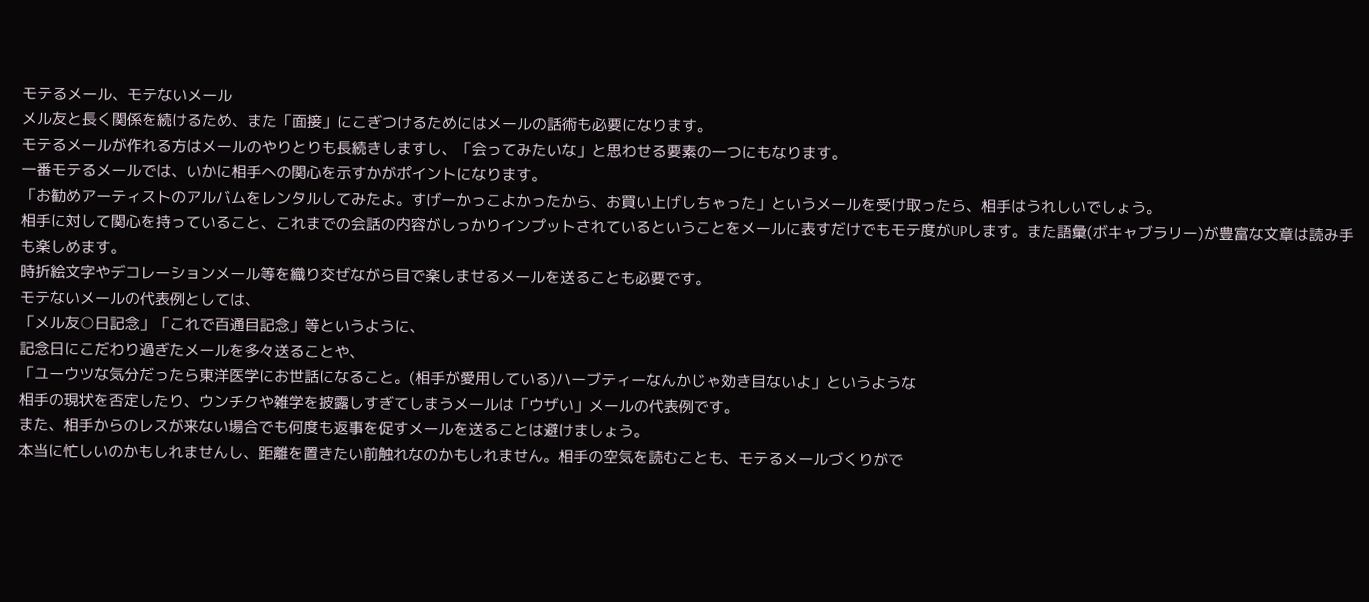モテるメール、モテないメール
メル友と長く関係を続けるため、また「面接」にこぎつけるためにはメールの話術も必要になります。
モテるメールが作れる方はメールのやりとりも長続きしますし、「会ってみたいな」と思わせる要素の一つにもなります。
一番モテるメールでは、いかに相手への関心を示すかがポイントになります。
「お勧めアーティストのアルバムをレンタルしてみたよ。すげーかっこよかったから、お買い上げしちゃった」というメールを受け取ったら、相手はうれしいでしょう。
相手に対して関心を持っていること、これまでの会話の内容がしっかりインプットされているということをメールに表すだけでもモテ度がUPします。また語彙(ボキャブラリー)が豊富な文章は読み手も楽しめます。
時折絵文字やデコレーションメール等を織り交ぜながら目で楽しませるメールを送ることも必要です。
モテないメールの代表例としては、
「メル友○日記念」「これで百通目記念」等というように、
記念日にこだわり過ぎたメールを多々送ることや、
「ユーウツな気分だったら東洋医学にお世話になること。(相手が愛用している)ハーブティーなんかじゃ効き目ないよ」というような
相手の現状を否定したり、ウンチクや雑学を披露しすぎてしまうメールは「ウザい」メールの代表例です。
また、相手からのレスが来ない場合でも何度も返事を促すメールを送ることは避けましょう。
本当に忙しいのかもしれませんし、距離を置きたい前触れなのかもしれません。相手の空気を読むことも、モテるメールづくりがで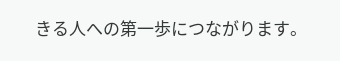きる人への第一歩につながります。